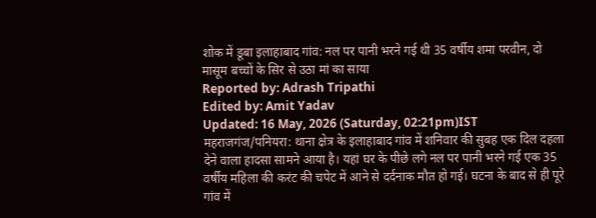शोक में डूबा इलाहाबाद गांव: नल पर पानी भरने गई थी 35 वर्षीय शमा परवीन, दो मासूम बच्चों के सिर से उठा मां का साया
Reported by: Adrash Tripathi
Edited by: Amit Yadav
Updated: 16 May, 2026 (Saturday, 02:21pm)IST
महराजगंज/पनियरा: थाना क्षेत्र के इलाहाबाद गांव में शनिवार की सुबह एक दिल दहला देने वाला हादसा सामने आया है। यहां घर के पीछे लगे नल पर पानी भरने गई एक 35 वर्षीय महिला की करंट की चपेट में आने से दर्दनाक मौत हो गई। घटना के बाद से ही पूरे गांव में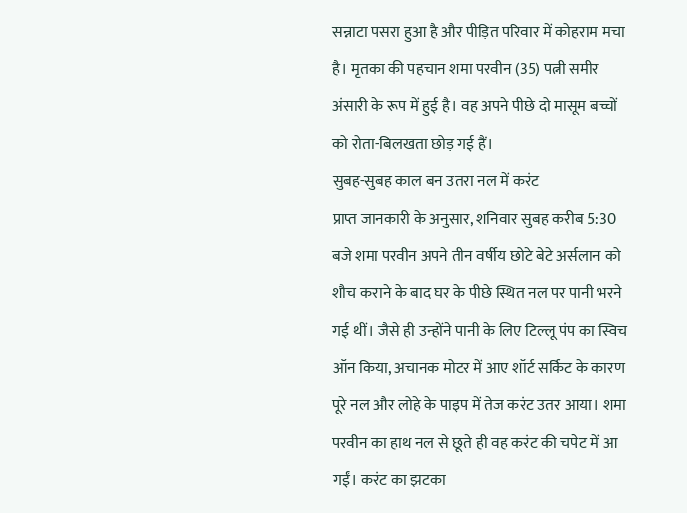सन्नाटा पसरा हुआ है और पीड़ित परिवार में कोहराम मचा है। मृतका की पहचान शमा परवीन (35) पत्नी समीर अंसारी के रूप में हुई है। वह अपने पीछे दो मासूम बच्चों को रोता-बिलखता छोड़ गई हैं।
सुबह-सुबह काल बन उतरा नल में करंट
प्राप्त जानकारी के अनुसार, शनिवार सुबह करीब 5:30 बजे शमा परवीन अपने तीन वर्षीय छोटे बेटे अर्सलान को शौच कराने के बाद घर के पीछे स्थित नल पर पानी भरने गई थीं। जैसे ही उन्होंने पानी के लिए टिल्लू पंप का स्विच ऑन किया, अचानक मोटर में आए शॉर्ट सर्किट के कारण पूरे नल और लोहे के पाइप में तेज करंट उतर आया। शमा परवीन का हाथ नल से छूते ही वह करंट की चपेट में आ गईं। करंट का झटका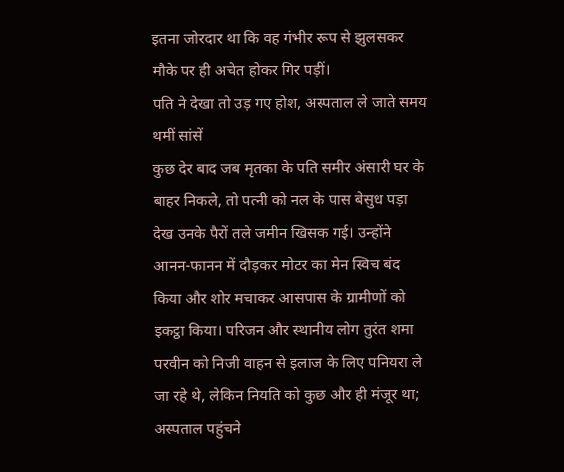इतना जोरदार था कि वह गंभीर रूप से झुलसकर मौके पर ही अचेत होकर गिर पड़ीं।
पति ने देखा तो उड़ गए होश, अस्पताल ले जाते समय थमीं सांसें
कुछ देर बाद जब मृतका के पति समीर अंसारी घर के बाहर निकले, तो पत्नी को नल के पास बेसुध पड़ा देख उनके पैरों तले जमीन खिसक गई। उन्होंने आनन-फानन में दौड़कर मोटर का मेन स्विच बंद किया और शोर मचाकर आसपास के ग्रामीणों को इकट्ठा किया। परिजन और स्थानीय लोग तुरंत शमा परवीन को निजी वाहन से इलाज के लिए पनियरा ले जा रहे थे, लेकिन नियति को कुछ और ही मंजूर था; अस्पताल पहुंचने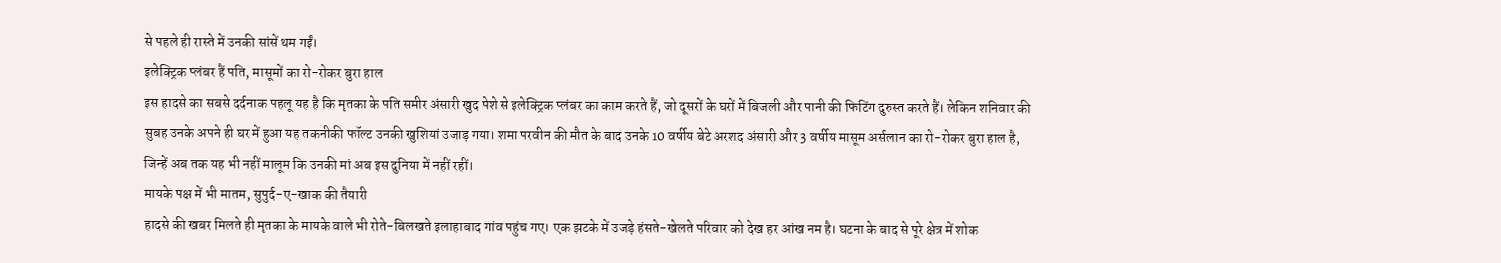से पहले ही रास्ते में उनकी सांसें थम गईं।
इलेक्ट्रिक प्लंबर हैं पति, मासूमों का रो-रोकर बुरा हाल
इस हादसे का सबसे दर्दनाक पहलू यह है कि मृतका के पति समीर अंसारी खुद पेशे से इलेक्ट्रिक प्लंबर का काम करते हैं, जो दूसरों के घरों में बिजली और पानी की फिटिंग दुरुस्त करते हैं। लेकिन शनिवार की सुबह उनके अपने ही घर में हुआ यह तकनीकी फॉल्ट उनकी खुशियां उजाड़ गया। शमा परवीन की मौत के बाद उनके 10 वर्षीय बेटे अरशद अंसारी और 3 वर्षीय मासूम अर्सलान का रो-रोकर बुरा हाल है, जिन्हें अब तक यह भी नहीं मालूम कि उनकी मां अब इस दुनिया में नहीं रहीं।
मायके पक्ष में भी मातम, सुपुर्द-ए-खाक की तैयारी
हादसे की खबर मिलते ही मृतका के मायके वाले भी रोते-बिलखते इलाहाबाद गांव पहुंच गए। एक झटके में उजड़े हंसते-खेलते परिवार को देख हर आंख नम है। घटना के बाद से पूरे क्षेत्र में शोक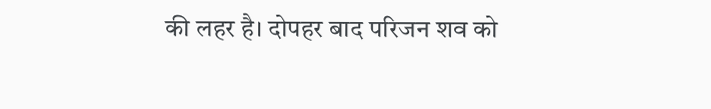की लहर है। दोपहर बाद परिजन शव को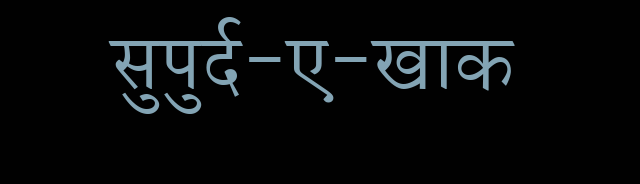सुपुर्द-ए-खाक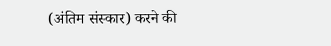(अंतिम संस्कार) करने की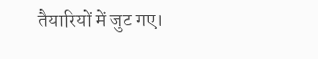तैयारियों में जुट गए।